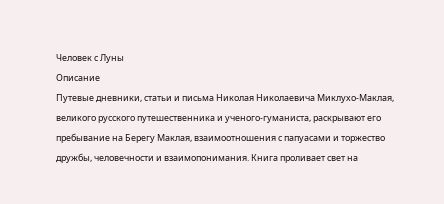Человек с Луны
Описание
Путевые дневники, статьи и письма Николая Николаевича Миклухо-Маклая, великого русского путешественника и ученого-гуманиста, раскрывают его пребывание на Берегу Маклая, взаимоотношения с папуасами и торжество дружбы, человечности и взаимопонимания. Книга проливает свет на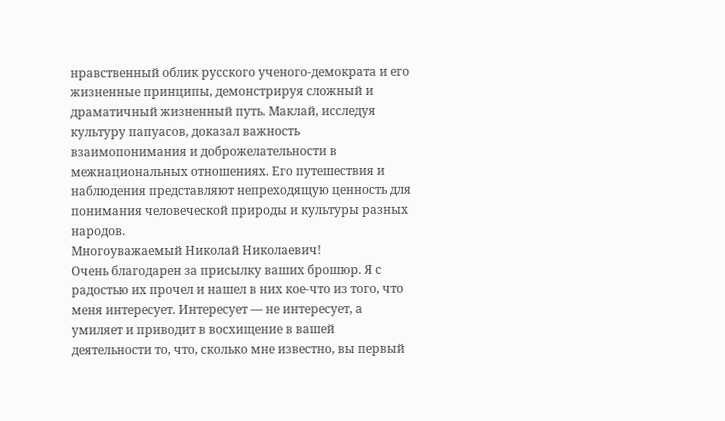нравственный облик русского ученого-демократа и его жизненные принципы, демонстрируя сложный и драматичный жизненный путь. Маклай, исследуя культуру папуасов, доказал важность взаимопонимания и доброжелательности в межнациональных отношениях. Его путешествия и наблюдения представляют непреходящую ценность для понимания человеческой природы и культуры разных народов.
Многоуважаемый Николай Николаевич!
Очень благодарен за присылку ваших брошюр. Я с радостью их прочел и нашел в них кое-что из того, что меня интересует. Интересует — не интересует, а умиляет и приводит в восхищение в вашей деятельности то, что, сколько мне известно, вы первый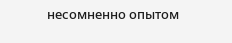несомненно опытом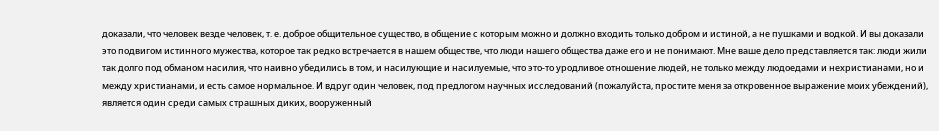доказали, что человек везде человек, т. е. доброе общительное существо, в общение с которым можно и должно входить только добром и истиной, а не пушками и водкой. И вы доказали это подвигом истинного мужества, которое так редко встречается в нашем обществе, что люди нашего общества даже его и не понимают. Мне ваше дело представляется так: люди жили так долго под обманом насилия, что наивно убедились в том, и насилующие и насилуемые, что это-то уродливое отношение людей, не только между людоедами и нехристианами, но и между христианами, и есть самое нормальное. И вдруг один человек, под предлогом научных исследований (пожалуйста, простите меня за откровенное выражение моих убеждений), является один среди самых страшных диких, вооруженный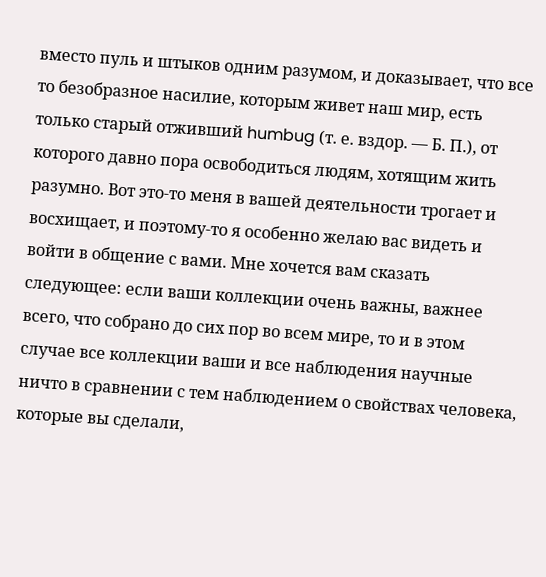вместо пуль и штыков одним разумом, и доказывает, что все то безобразное насилие, которым живет наш мир, есть только старый отживший humbug (т. е. вздор. — Б. П.), от которого давно пора освободиться людям, хотящим жить разумно. Вот это-то меня в вашей деятельности трогает и восхищает, и поэтому-то я особенно желаю вас видеть и войти в общение с вами. Мне хочется вам сказать следующее: если ваши коллекции очень важны, важнее всего, что собрано до сих пор во всем мире, то и в этом случае все коллекции ваши и все наблюдения научные ничто в сравнении с тем наблюдением о свойствах человека, которые вы сделали,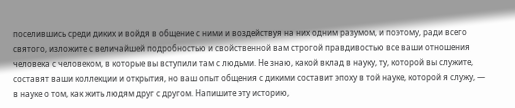поселившись среди диких и войдя в общение с ними и воздействуя на них одним разумом, и поэтому, ради всего святого, изложите с величайшей подробностью и свойственной вам строгой правдивостью все ваши отношения человека с человеком, в которые вы вступили там с людьми. Не знаю, какой вклад в науку, ту, которой вы служите, составят ваши коллекции и открытия, но ваш опыт общения с дикими составит эпоху в той науке, которой я служу, — в науке о том, как жить людям друг с другом. Напишите эту историю,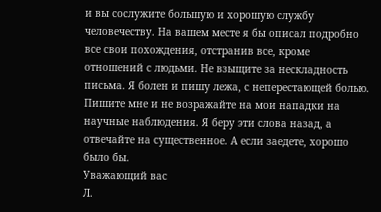и вы сослужите большую и хорошую службу человечеству. На вашем месте я бы описал подробно все свои похождения, отстранив все, кроме отношений с людьми. Не взыщите за нескладность письма. Я болен и пишу лежа, с неперестающей болью. Пишите мне и не возражайте на мои нападки на научные наблюдения. Я беру эти слова назад, а отвечайте на существенное. А если заедете, хорошо было бы.
Уважающий вас
Л.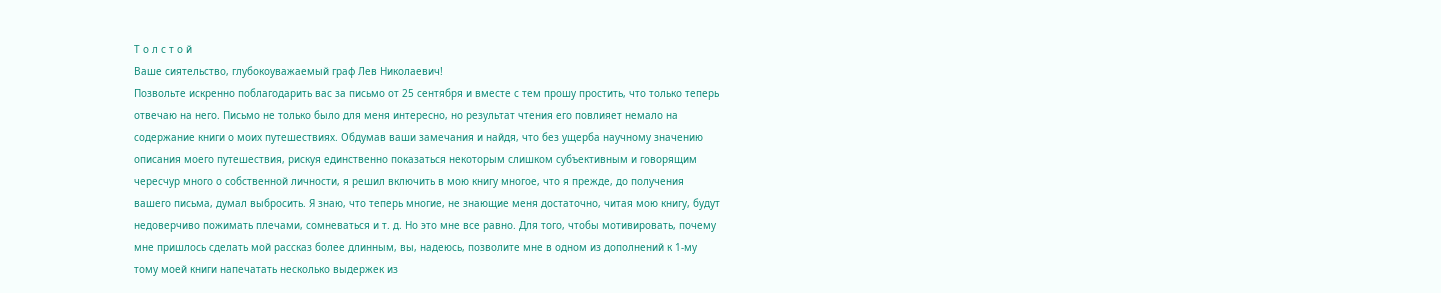Т о л с т о й
Ваше сиятельство, глубокоуважаемый граф Лев Николаевич!
Позвольте искренно поблагодарить вас за письмо от 25 сентября и вместе с тем прошу простить, что только теперь отвечаю на него. Письмо не только было для меня интересно, но результат чтения его повлияет немало на содержание книги о моих путешествиях. Обдумав ваши замечания и найдя, что без ущерба научному значению описания моего путешествия, рискуя единственно показаться некоторым слишком субъективным и говорящим чересчур много о собственной личности, я решил включить в мою книгу многое, что я прежде, до получения вашего письма, думал выбросить. Я знаю, что теперь многие, не знающие меня достаточно, читая мою книгу, будут недоверчиво пожимать плечами, сомневаться и т. д. Но это мне все равно. Для того, чтобы мотивировать, почему мне пришлось сделать мой рассказ более длинным, вы, надеюсь, позволите мне в одном из дополнений к 1-му тому моей книги напечатать несколько выдержек из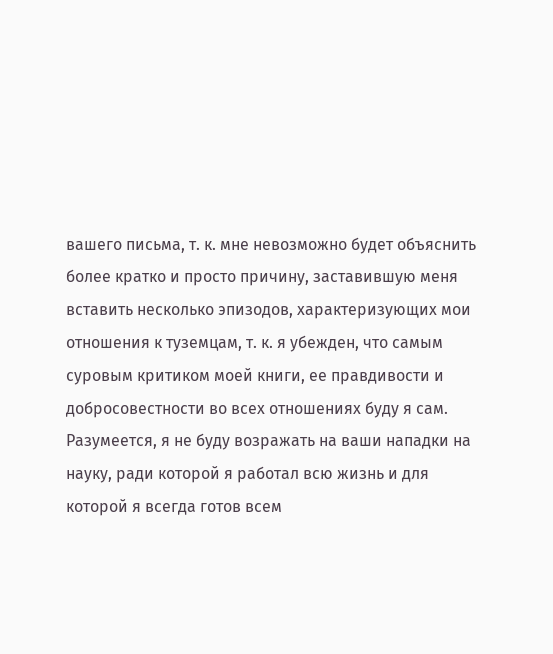вашего письма, т. к. мне невозможно будет объяснить более кратко и просто причину, заставившую меня вставить несколько эпизодов, характеризующих мои отношения к туземцам, т. к. я убежден, что самым суровым критиком моей книги, ее правдивости и добросовестности во всех отношениях буду я сам.
Разумеется, я не буду возражать на ваши нападки на науку, ради которой я работал всю жизнь и для которой я всегда готов всем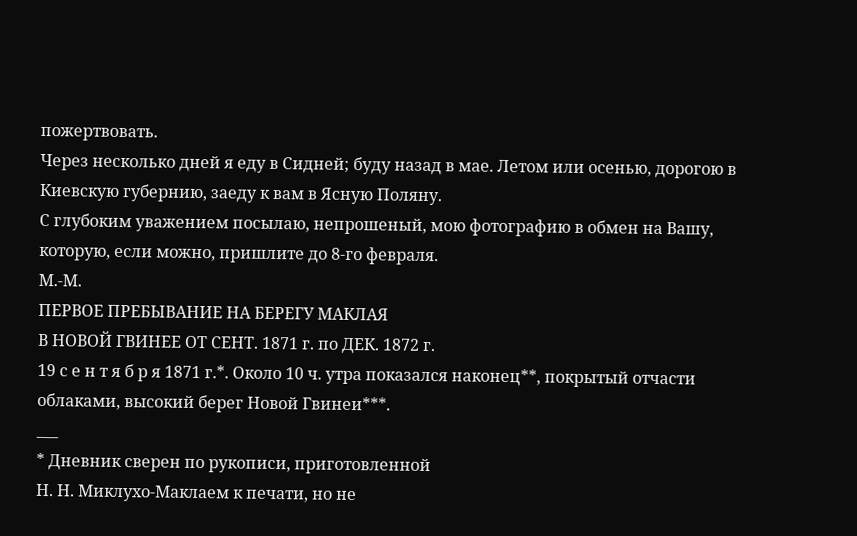пожертвовать.
Через несколько дней я еду в Сидней; буду назад в мае. Летом или осенью, дорогою в Киевскую губернию, заеду к вам в Ясную Поляну.
С глубоким уважением посылаю, непрошеный, мою фотографию в обмен на Вашу, которую, если можно, пришлите до 8-го февраля.
М.-М.
ПЕРВОЕ ПРЕБЫВАНИЕ НА БЕРЕГУ МАКЛАЯ
В НОВОЙ ГВИНЕЕ ОТ СЕНТ. 1871 г. по ДЕК. 1872 г.
19 с е н т я б р я 1871 г.*. Около 10 ч. утра показался наконец**, покрытый отчасти облаками, высокий берег Новой Гвинеи***.
___
* Дневник сверен по рукописи, приготовленной
Н. Н. Миклухо-Маклаем к печати, но не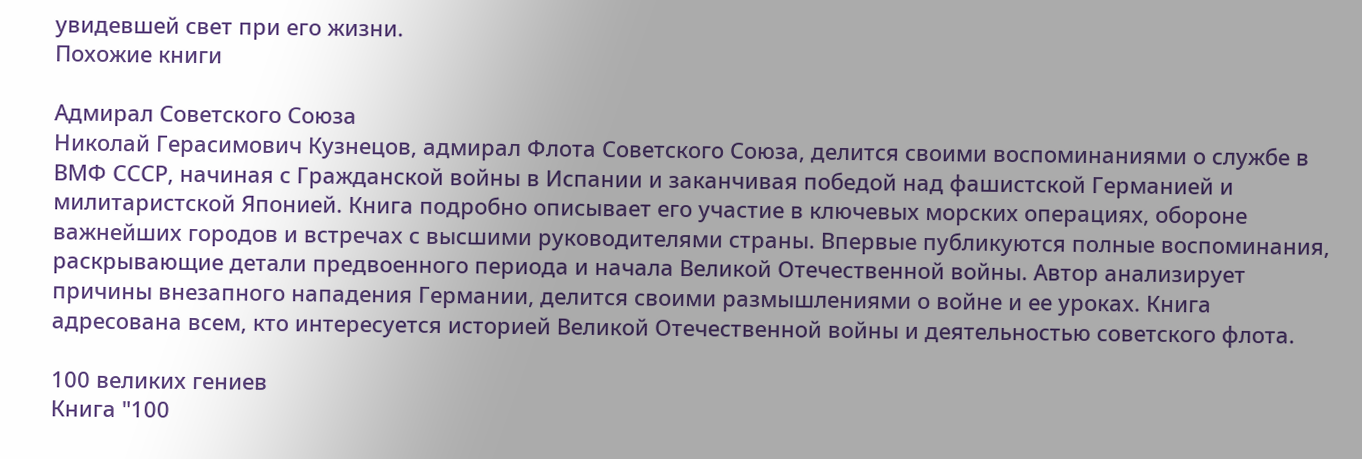увидевшей свет при его жизни.
Похожие книги

Адмирал Советского Союза
Николай Герасимович Кузнецов, адмирал Флота Советского Союза, делится своими воспоминаниями о службе в ВМФ СССР, начиная с Гражданской войны в Испании и заканчивая победой над фашистской Германией и милитаристской Японией. Книга подробно описывает его участие в ключевых морских операциях, обороне важнейших городов и встречах с высшими руководителями страны. Впервые публикуются полные воспоминания, раскрывающие детали предвоенного периода и начала Великой Отечественной войны. Автор анализирует причины внезапного нападения Германии, делится своими размышлениями о войне и ее уроках. Книга адресована всем, кто интересуется историей Великой Отечественной войны и деятельностью советского флота.

100 великих гениев
Книга "100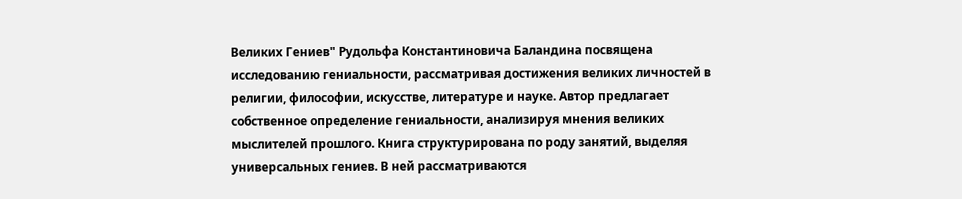Великих Гениев" Рудольфа Константиновича Баландина посвящена исследованию гениальности, рассматривая достижения великих личностей в религии, философии, искусстве, литературе и науке. Автор предлагает собственное определение гениальности, анализируя мнения великих мыслителей прошлого. Книга структурирована по роду занятий, выделяя универсальных гениев. В ней рассматриваются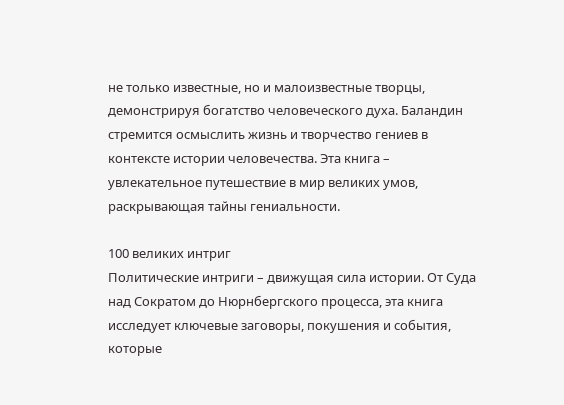не только известные, но и малоизвестные творцы, демонстрируя богатство человеческого духа. Баландин стремится осмыслить жизнь и творчество гениев в контексте истории человечества. Эта книга – увлекательное путешествие в мир великих умов, раскрывающая тайны гениальности.

100 великих интриг
Политические интриги – движущая сила истории. От Суда над Сократом до Нюрнбергского процесса, эта книга исследует ключевые заговоры, покушения и события, которые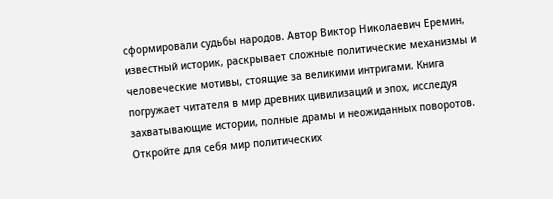сформировали судьбы народов. Автор Виктор Николаевич Еремин, известный историк, раскрывает сложные политические механизмы и человеческие мотивы, стоящие за великими интригами. Книга погружает читателя в мир древних цивилизаций и эпох, исследуя захватывающие истории, полные драмы и неожиданных поворотов. Откройте для себя мир политических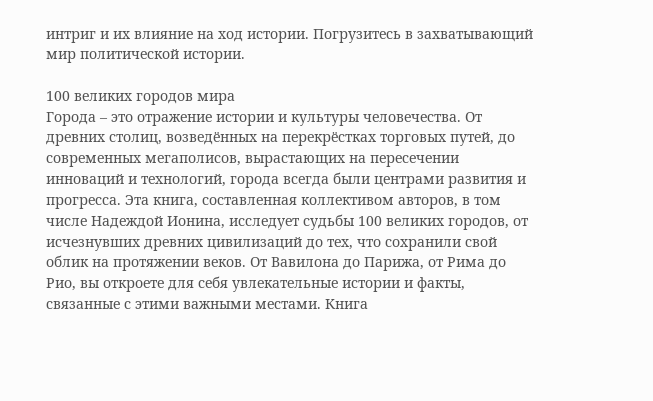интриг и их влияние на ход истории. Погрузитесь в захватывающий мир политической истории.

100 великих городов мира
Города – это отражение истории и культуры человечества. От древних столиц, возведённых на перекрёстках торговых путей, до современных мегаполисов, вырастающих на пересечении инноваций и технологий, города всегда были центрами развития и прогресса. Эта книга, составленная коллективом авторов, в том числе Надеждой Ионина, исследует судьбы 100 великих городов, от исчезнувших древних цивилизаций до тех, что сохранили свой облик на протяжении веков. От Вавилона до Парижа, от Рима до Рио, вы откроете для себя увлекательные истории и факты, связанные с этими важными местами. Книга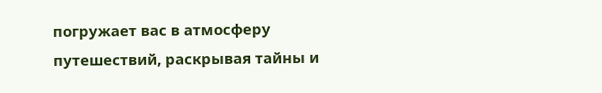погружает вас в атмосферу путешествий, раскрывая тайны и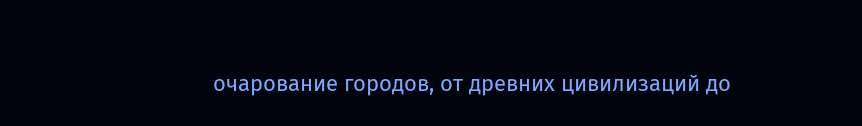очарование городов, от древних цивилизаций до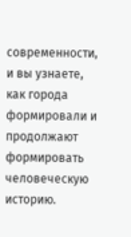современности, и вы узнаете, как города формировали и продолжают формировать человеческую историю.